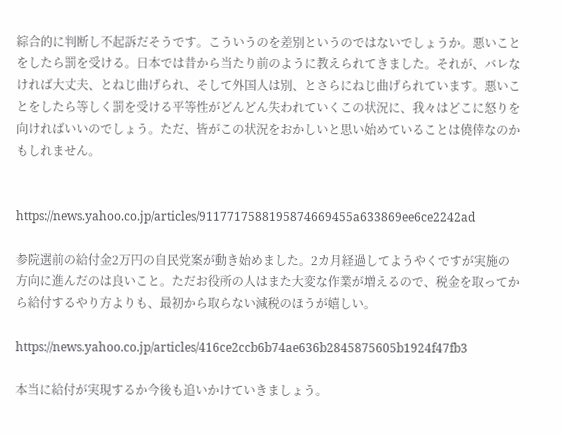綜合的に判断し不起訴だそうです。こういうのを差別というのではないでしょうか。悪いことをしたら罰を受ける。日本では昔から当たり前のように教えられてきました。それが、バレなければ大丈夫、とねじ曲げられ、そして外国人は別、とさらにねじ曲げられています。悪いことをしたら等しく罰を受ける平等性がどんどん失われていくこの状況に、我々はどこに怒りを向ければいいのでしょう。ただ、皆がこの状況をおかしいと思い始めていることは僥倖なのかもしれません。


https://news.yahoo.co.jp/articles/9117717588195874669455a633869ee6ce2242ad

参院選前の給付金2万円の自民党案が動き始めました。2カ月経過してようやくですが実施の方向に進んだのは良いこと。ただお役所の人はまた大変な作業が増えるので、税金を取ってから給付するやり方よりも、最初から取らない減税のほうが嬉しい。

https://news.yahoo.co.jp/articles/416ce2ccb6b74ae636b2845875605b1924f47fb3

本当に給付が実現するか今後も追いかけていきましょう。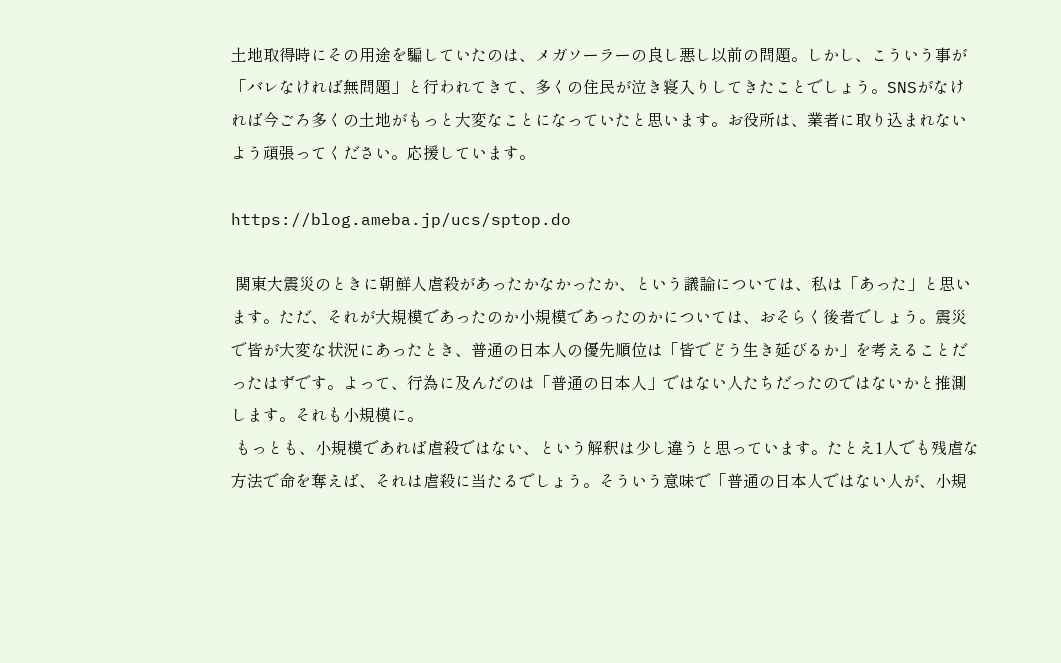土地取得時にその用途を騙していたのは、メガソーラーの良し悪し以前の問題。しかし、こういう事が「バレなければ無問題」と行われてきて、多くの住民が泣き寝入りしてきたことでしょう。SNSがなければ今ごろ多くの土地がもっと大変なことになっていたと思います。お役所は、業者に取り込まれないよう頑張ってください。応援しています。

https://blog.ameba.jp/ucs/sptop.do

 関東大震災のときに朝鮮人虐殺があったかなかったか、という議論については、私は「あった」と思います。ただ、それが大規模であったのか小規模であったのかについては、おそらく後者でしょう。震災で皆が大変な状況にあったとき、普通の日本人の優先順位は「皆でどう生き延びるか」を考えることだったはずです。よって、行為に及んだのは「普通の日本人」ではない人たちだったのではないかと推測します。それも小規模に。
 もっとも、小規模であれば虐殺ではない、という解釈は少し違うと思っています。たとえ1人でも残虐な方法で命を奪えば、それは虐殺に当たるでしょう。そういう意味で「普通の日本人ではない人が、小規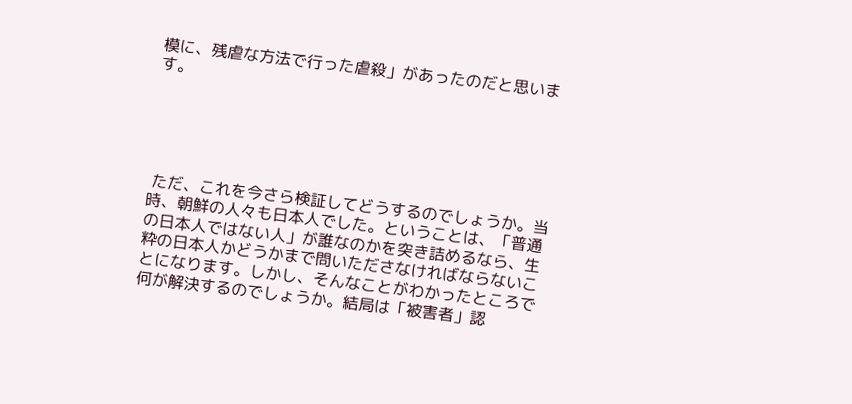模に、残虐な方法で行った虐殺」があったのだと思います。





 ただ、これを今さら検証してどうするのでしょうか。当時、朝鮮の人々も日本人でした。ということは、「普通の日本人ではない人」が誰なのかを突き詰めるなら、生粋の日本人かどうかまで問いたださなければならないことになります。しかし、そんなことがわかったところで何が解決するのでしょうか。結局は「被害者」認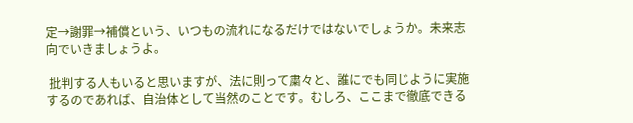定→謝罪→補償という、いつもの流れになるだけではないでしょうか。未来志向でいきましょうよ。

 批判する人もいると思いますが、法に則って粛々と、誰にでも同じように実施するのであれば、自治体として当然のことです。むしろ、ここまで徹底できる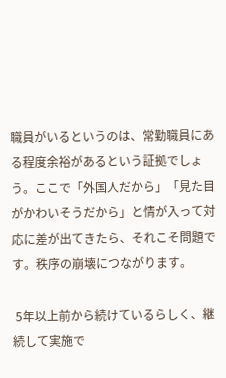職員がいるというのは、常勤職員にある程度余裕があるという証拠でしょう。ここで「外国人だから」「見た目がかわいそうだから」と情が入って対応に差が出てきたら、それこそ問題です。秩序の崩壊につながります。

 5年以上前から続けているらしく、継続して実施で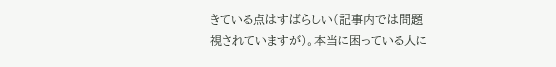きている点はすばらしい(記事内では問題視されていますが)。本当に困っている人に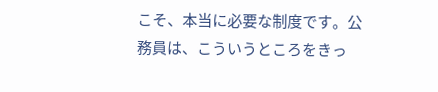こそ、本当に必要な制度です。公務員は、こういうところをきっ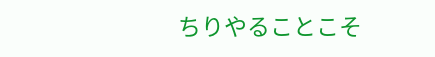ちりやることこそ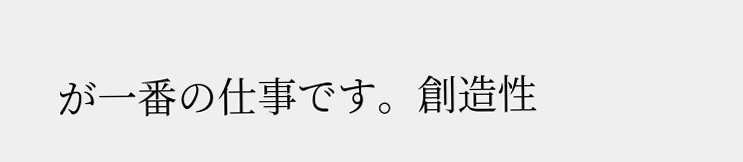が一番の仕事です。創造性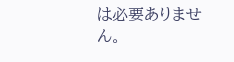は必要ありません。